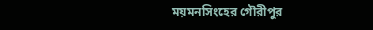ময়মনসিংহের গৌরীপুর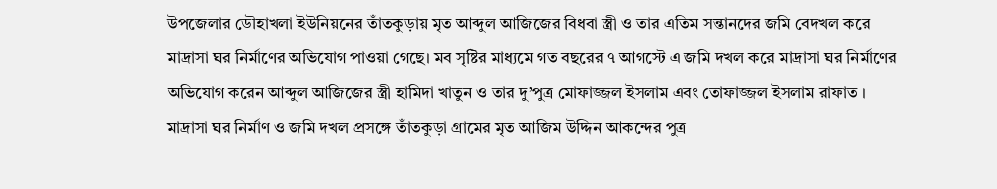উপজেলার ডৌহাখলা ইউনিয়নের তাঁতকুড়ায় মৃত আব্দুল আজিজের বিধবা স্ত্রী ও তার এতিম সন্তানদের জমি বেদখল করে মাদ্রাসা ঘর নির্মাণের অভিযোগ পাওয়া গেছে। মব সৃষ্টির মাধ্যমে গত বছরের ৭ আগস্টে এ জমি দখল করে মাদ্রাসা ঘর নির্মাণের অভিযোগ করেন আব্দুল আজিজের স্ত্রী হামিদা খাতুন ও তার দু’পুত্র মোফাজ্জল ইসলাম এবং তোফাজ্জল ইসলাম রাফাত ।
মাদ্রাসা ঘর নির্মাণ ও জমি দখল প্রসঙ্গে তাঁতকুড়া গ্রামের মৃত আজিম উদ্দিন আকন্দের পুত্র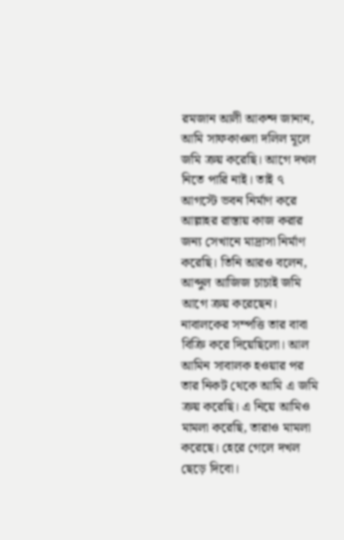রমজান আলী আকন্দ জানান, আমি সাফকাওলা দলিল মূলে জমি ক্রয় করেছি। আগে দখল নিতে পারি নাই। তাই ৭ আগস্টে ভবন নির্মাণ করে আল্লাহর রাস্তায় কাজ করার জন্য সেখানে মাদ্রাসা নির্মাণ করেছি। তিনি আরও বলেন, আব্দুল আজিজ চাচাই জমি আগে ক্রয় করেছেন। নাবালকের সম্পত্তি তার বাবা বিক্রি করে দিয়েছিলো। আল আমিন সাবালক হওয়ার পর তার নিকট থেকে আমি এ জমি ক্রয় করেছি। এ নিয়ে আমিও মামলা করেছি, তারাও মামলা করেছে। হেরে গেলে দখল ছেড়ে দিবো।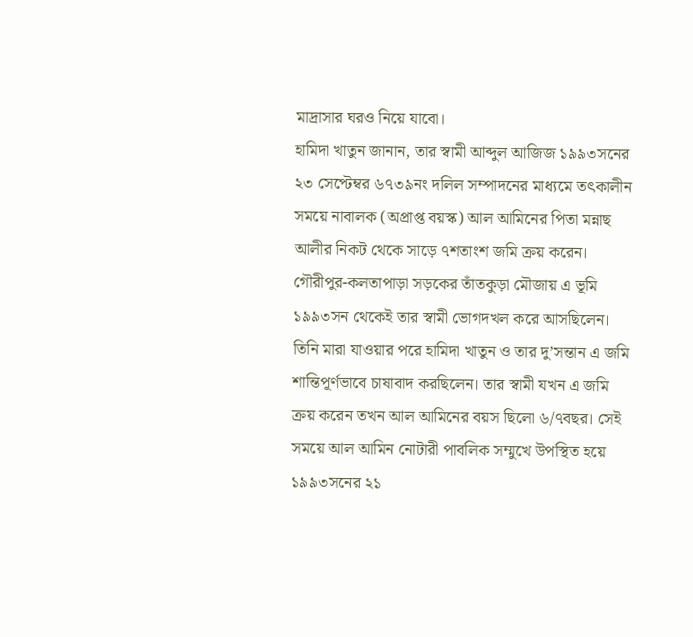মাদ্রাসার ঘরও নিয়ে যাবো।
হামিদা খাতুন জানান, তার স্বামী আব্দুল আজিজ ১৯৯৩সনের ২৩ সেপ্টেম্বর ৬৭৩৯নং দলিল সম্পাদনের মাধ্যমে তৎকালীন সময়ে নাবালক (অপ্রাপ্ত বয়স্ক) আল আমিনের পিতা মন্নাছ আলীর নিকট থেকে সাড়ে ৭শতাংশ জমি ক্রয় করেন। গৌরীপুর-কলতাপাড়া সড়কের তাঁতকুড়া মৌজায় এ ভূমি ১৯৯৩সন থেকেই তার স্বামী ভোগদখল করে আসছিলেন। তিনি মারা যাওয়ার পরে হামিদা খাতুন ও তার দু’সন্তান এ জমি শান্তিপূর্ণভাবে চাষাবাদ করছিলেন। তার স্বামী যখন এ জমি ক্রয় করেন তখন আল আমিনের বয়স ছিলো ৬/৭বছর। সেই সময়ে আল আমিন নোটারী পাবলিক সম্মুখে উপস্থিত হয়ে ১৯৯৩সনের ২১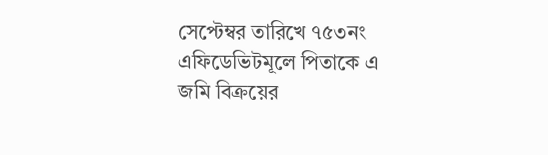সেপ্টেম্বর তারিখে ৭৫৩নং এফিডেভিটমূলে পিতাকে এ জমি বিক্রয়ের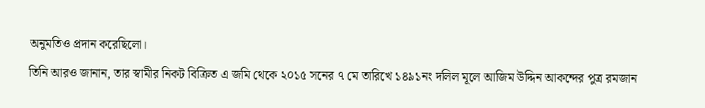অনুমতিও প্রদান করেছিলো।
তিনি আরও জানান, তার স্বামীর নিকট বিক্রিত এ জমি থেকে ২০১৫ সনের ৭ মে তারিখে ১৪৯১নং দলিল মূলে আজিম উদ্দিন আকন্দের পুত্র রমজান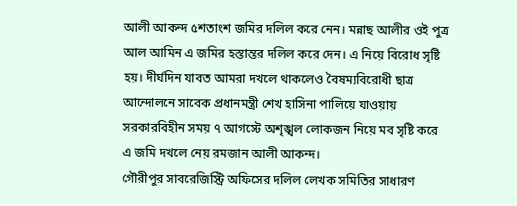আলী আকন্দ ৫শতাংশ জমির দলিল করে নেন। মন্নাছ আলীর ওই পুত্র আল আমিন এ জমির হস্তান্তর দলিল করে দেন। এ নিয়ে বিরোধ সৃষ্টি হয়। দীর্ঘদিন যাবত আমরা দখলে থাকলেও বৈষম্যবিরোধী ছাত্র আন্দোলনে সাবেক প্রধানমন্ত্রী শেখ হাসিনা পালিয়ে যাওয়ায় সরকারবিহীন সময় ৭ আগস্টে অশৃঙ্খল লোকজন নিয়ে মব সৃষ্টি করে এ জমি দখলে নেয় রমজান আলী আকন্দ।
গৌরীপুর সাবরেজিস্ট্রি অফিসের দলিল লেখক সমিতির সাধারণ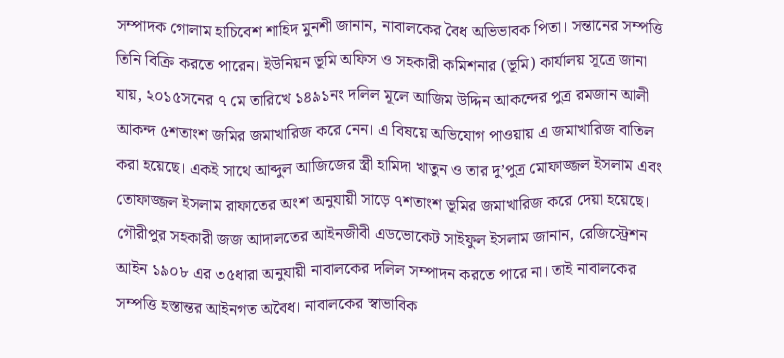সম্পাদক গোলাম হাচিবেশ শাহিদ মুনশী জানান, নাবালকের বৈধ অভিভাবক পিতা। সন্তানের সম্পত্তি তিনি বিক্রি করতে পারেন। ইউনিয়ন ভূমি অফিস ও সহকারী কমিশনার (ভূমি) কার্যালয় সূত্রে জানা যায়, ২০১৫সনের ৭ মে তারিখে ১৪৯১নং দলিল মূলে আজিম উদ্দিন আকন্দের পুত্র রমজান আলী আকন্দ ৫শতাংশ জমির জমাখারিজ করে নেন। এ বিষয়ে অভিযোগ পাওয়ায় এ জমাখারিজ বাতিল করা হয়েছে। একই সাথে আব্দুল আজিজের স্ত্রী হামিদা খাতুন ও তার দু’পুত্র মোফাজ্জল ইসলাম এবং তোফাজ্জল ইসলাম রাফাতের অংশ অনুযায়ী সাড়ে ৭শতাংশ ভূমির জমাখারিজ করে দেয়া হয়েছে।
গৌরীপুর সহকারী জজ আদালতের আইনজীবী এডভোকেট সাইফুল ইসলাম জানান, রেজিস্ট্রেশন আইন ১৯০৮ এর ৩৫ধারা অনুযায়ী নাবালকের দলিল সম্পাদন করতে পারে না। তাই নাবালকের সম্পত্তি হস্তান্তর আইনগত অবৈধ। নাবালকের স্বাভাবিক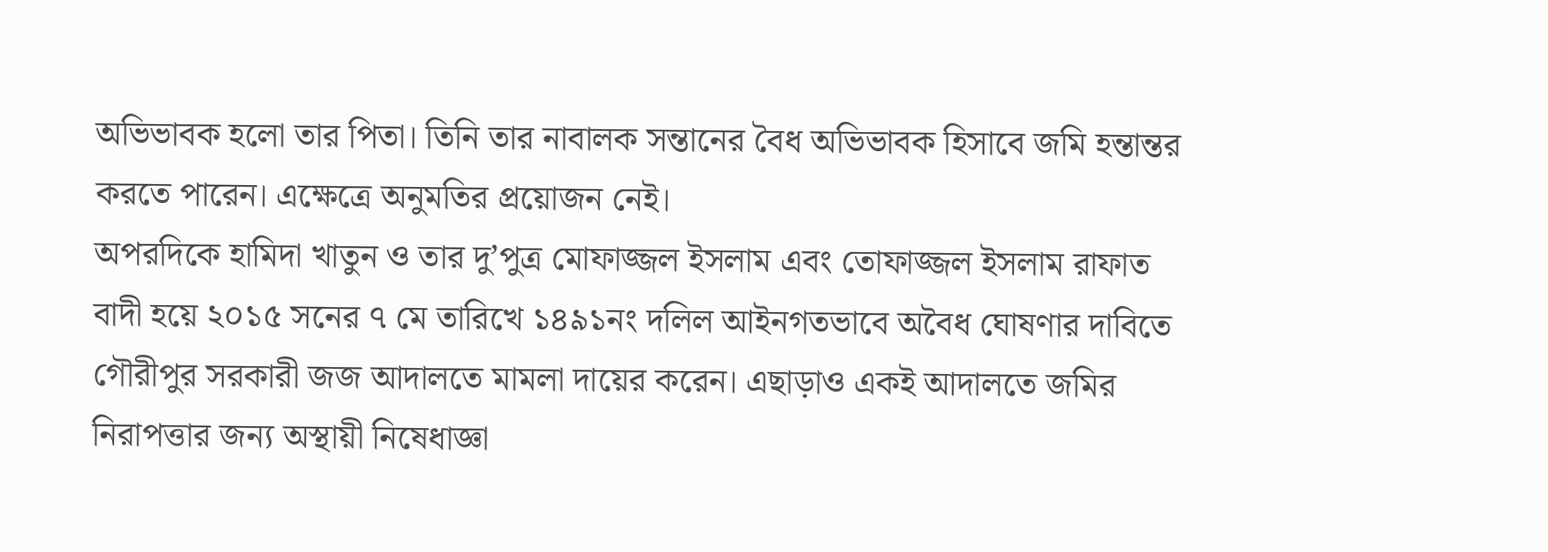অভিভাবক হলো তার পিতা। তিনি তার নাবালক সন্তানের বৈধ অভিভাবক হিসাবে জমি হন্তান্তর করতে পারেন। এক্ষেত্রে অনুমতির প্রয়োজন নেই।
অপরদিকে হামিদা খাতুন ও তার দু’পুত্র মোফাজ্জল ইসলাম এবং তোফাজ্জল ইসলাম রাফাত বাদী হয়ে ২০১৫ সনের ৭ মে তারিখে ১৪৯১নং দলিল আইনগতভাবে অবৈধ ঘোষণার দাবিতে গৌরীপুর সরকারী জজ আদালতে মামলা দায়ের করেন। এছাড়াও একই আদালতে জমির নিরাপত্তার জন্য অস্থায়ী নিষেধাজ্ঞা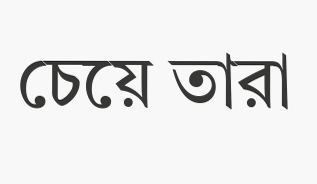চেয়ে তারা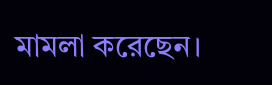মামলা করেছেন।